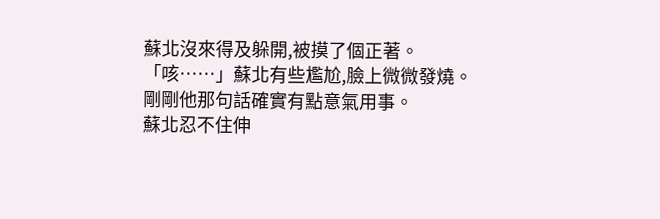蘇北沒來得及躲開,被摸了個正著。
「咳……」蘇北有些尷尬,臉上微微發燒。
剛剛他那句話確實有點意氣用事。
蘇北忍不住伸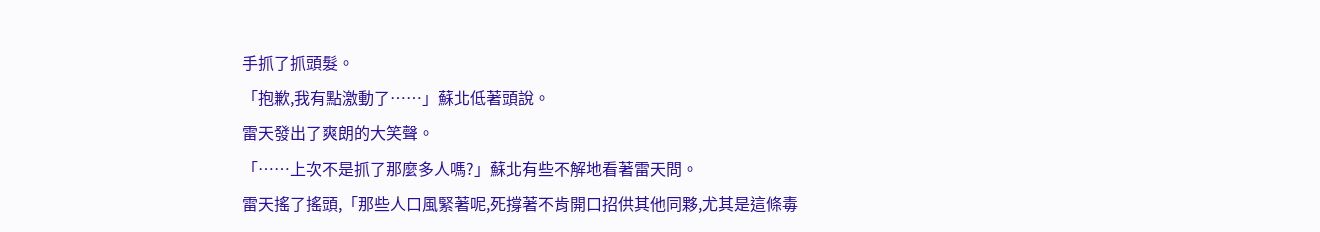手抓了抓頭髮。
「抱歉,我有點激動了……」蘇北低著頭說。
雷天發出了爽朗的大笑聲。
「……上次不是抓了那麼多人嗎?」蘇北有些不解地看著雷天問。
雷天搖了搖頭,「那些人口風緊著呢,死撐著不肯開口招供其他同夥,尤其是這條毒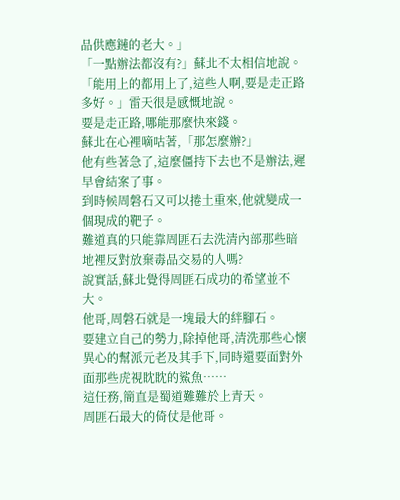品供應鏈的老大。」
「一點辦法都沒有?」蘇北不太相信地說。
「能用上的都用上了,這些人啊,要是走正路多好。」雷天很是感慨地說。
要是走正路,哪能那麼快來錢。
蘇北在心裡嘀咕著,「那怎麼辦?」
他有些著急了,這麼僵持下去也不是辦法,遲早會結案了事。
到時候周磐石又可以捲土重來,他就變成一個現成的靶子。
難道真的只能靠周匪石去洗清內部那些暗地裡反對放棄毒品交易的人嗎?
說實話,蘇北覺得周匪石成功的希望並不大。
他哥,周磐石就是一塊最大的絆腳石。
要建立自己的勢力,除掉他哥,清洗那些心懷異心的幫派元老及其手下,同時還要面對外面那些虎視眈眈的鯊魚……
這任務,簡直是蜀道難難於上青天。
周匪石最大的倚仗是他哥。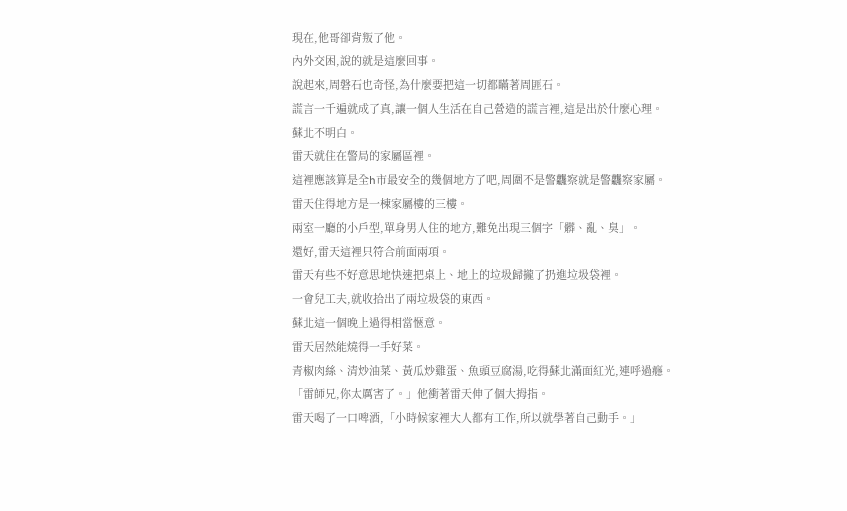現在,他哥卻背叛了他。
內外交困,說的就是這麼回事。
說起來,周磐石也奇怪,為什麼要把這一切都瞞著周匪石。
謊言一千遍就成了真,讓一個人生活在自己營造的謊言裡,這是出於什麼心理。
蘇北不明白。
雷天就住在警局的家屬區裡。
這裡應該算是全h市最安全的幾個地方了吧,周圍不是警龘察就是警龘察家屬。
雷天住得地方是一棟家屬樓的三樓。
兩室一廳的小戶型,單身男人住的地方,難免出現三個字「髒、亂、臭」。
還好,雷天這裡只符合前面兩項。
雷天有些不好意思地快速把桌上、地上的垃圾歸攏了扔進垃圾袋裡。
一會兒工夫,就收拾出了兩垃圾袋的東西。
蘇北這一個晚上過得相當愜意。
雷天居然能燒得一手好菜。
青椒肉絲、清炒油菜、黃瓜炒雞蛋、魚頭豆腐湯,吃得蘇北滿面紅光,連呼過癮。
「雷師兄,你太厲害了。」他衝著雷天伸了個大拇指。
雷天喝了一口啤酒,「小時候家裡大人都有工作,所以就學著自己動手。」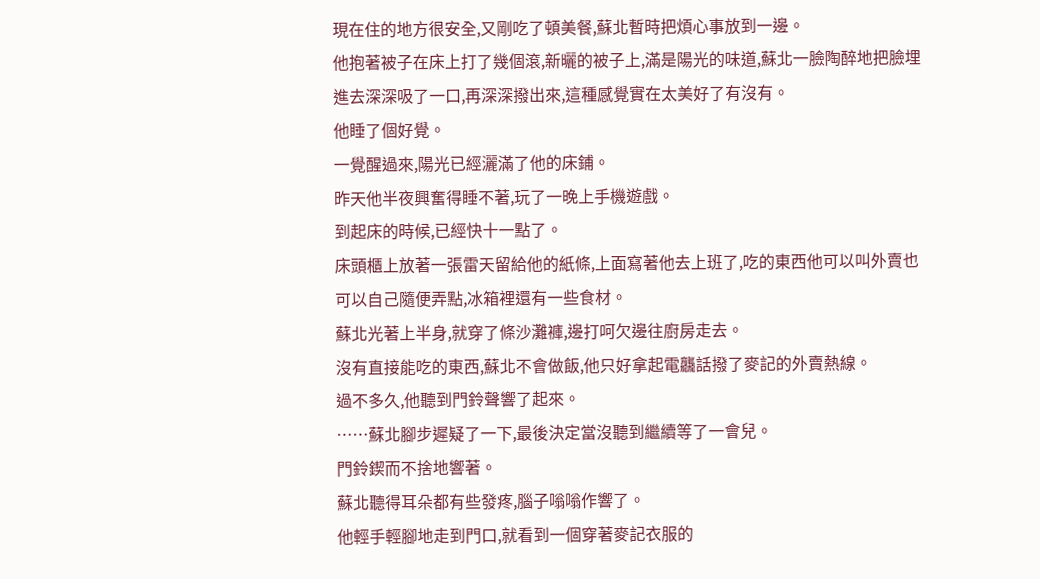現在住的地方很安全,又剛吃了頓美餐,蘇北暫時把煩心事放到一邊。
他抱著被子在床上打了幾個滾,新曬的被子上,滿是陽光的味道,蘇北一臉陶醉地把臉埋進去深深吸了一口,再深深撥出來,這種感覺實在太美好了有沒有。
他睡了個好覺。
一覺醒過來,陽光已經灑滿了他的床鋪。
昨天他半夜興奮得睡不著,玩了一晚上手機遊戲。
到起床的時候,已經快十一點了。
床頭櫃上放著一張雷天留給他的紙條,上面寫著他去上班了,吃的東西他可以叫外賣也可以自己隨便弄點,冰箱裡還有一些食材。
蘇北光著上半身,就穿了條沙灘褲,邊打呵欠邊往廚房走去。
沒有直接能吃的東西,蘇北不會做飯,他只好拿起電龘話撥了麥記的外賣熱線。
過不多久,他聽到門鈴聲響了起來。
……蘇北腳步遲疑了一下,最後決定當沒聽到繼續等了一會兒。
門鈴鍥而不捨地響著。
蘇北聽得耳朵都有些發疼,腦子嗡嗡作響了。
他輕手輕腳地走到門口,就看到一個穿著麥記衣服的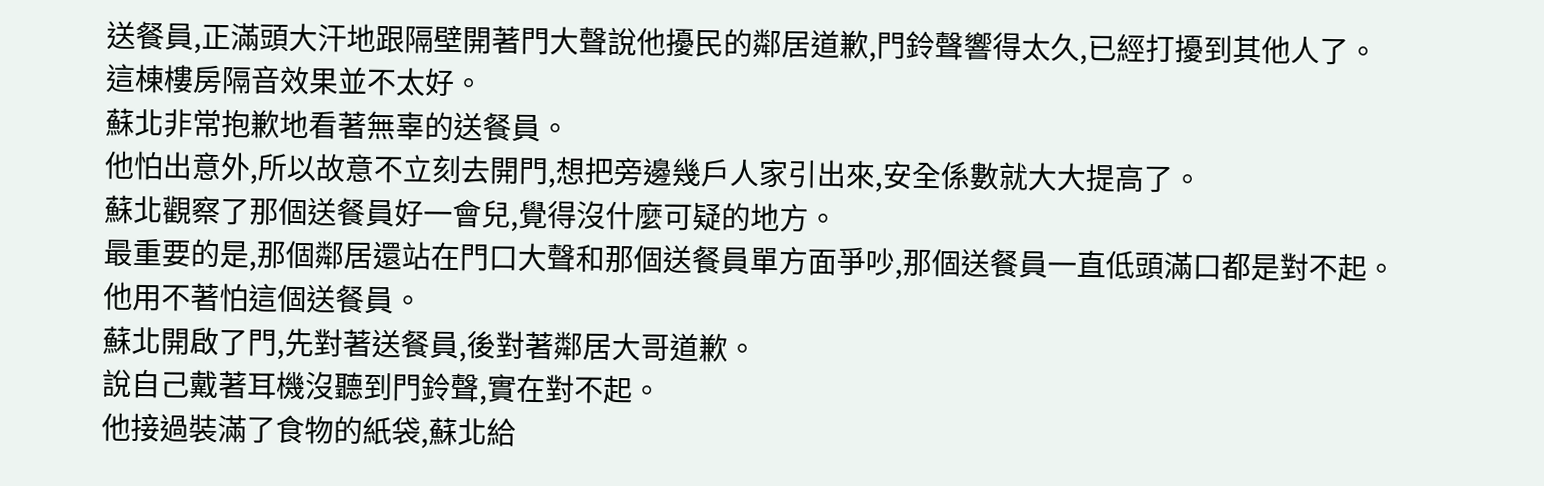送餐員,正滿頭大汗地跟隔壁開著門大聲說他擾民的鄰居道歉,門鈴聲響得太久,已經打擾到其他人了。
這棟樓房隔音效果並不太好。
蘇北非常抱歉地看著無辜的送餐員。
他怕出意外,所以故意不立刻去開門,想把旁邊幾戶人家引出來,安全係數就大大提高了。
蘇北觀察了那個送餐員好一會兒,覺得沒什麼可疑的地方。
最重要的是,那個鄰居還站在門口大聲和那個送餐員單方面爭吵,那個送餐員一直低頭滿口都是對不起。
他用不著怕這個送餐員。
蘇北開啟了門,先對著送餐員,後對著鄰居大哥道歉。
說自己戴著耳機沒聽到門鈴聲,實在對不起。
他接過裝滿了食物的紙袋,蘇北給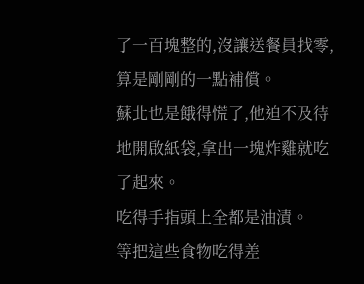了一百塊整的,沒讓送餐員找零,算是剛剛的一點補償。
蘇北也是餓得慌了,他迫不及待地開啟紙袋,拿出一塊炸雞就吃了起來。
吃得手指頭上全都是油漬。
等把這些食物吃得差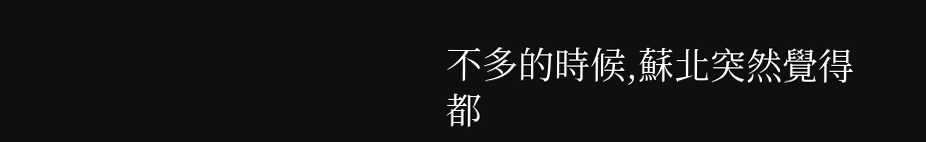不多的時候,蘇北突然覺得都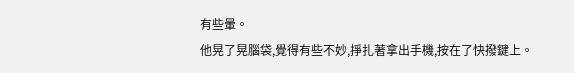有些暈。
他晃了晃腦袋,覺得有些不妙,掙扎著拿出手機,按在了快撥鍵上。